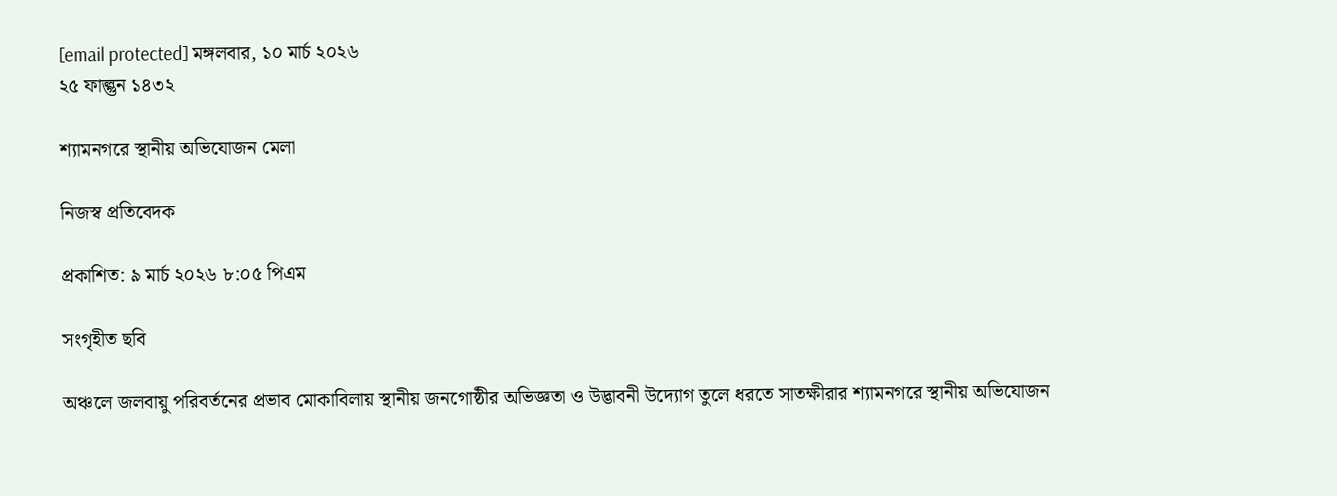[email protected] মঙ্গলবার, ১০ মার্চ ২০২৬
২৫ ফাল্গুন ১৪৩২

শ্যামনগরে স্থানীয় অভিযোজন মেলা

নিজস্ব প্রতিবেদক

প্রকাশিত: ৯ মার্চ ২০২৬ ৮:০৫ পিএম

সংগৃহীত ছবি

অঞ্চলে জলবায়ু পরিবর্তনের প্রভাব মোকাবিলায় স্থানীয় জনগোষ্ঠীর অভিজ্ঞতা ও উদ্ভাবনী উদ্যোগ তুলে ধরতে সাতক্ষীরার শ্যামনগরে স্থানীয় অভিযোজন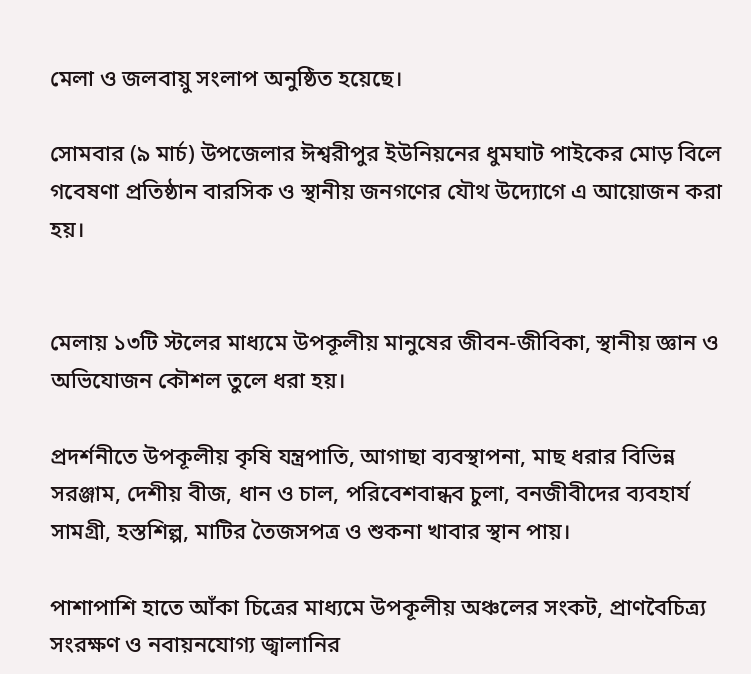মেলা ও জলবায়ু সংলাপ অনুষ্ঠিত হয়েছে।

সোমবার (৯ মার্চ) উপজেলার ঈশ্বরীপুর ইউনিয়নের ধুমঘাট পাইকের মোড় বিলে গবেষণা প্রতিষ্ঠান বারসিক ও স্থানীয় জনগণের যৌথ উদ্যোগে এ আয়োজন করা হয়।


মেলায় ১৩টি স্টলের মাধ্যমে উপকূলীয় মানুষের জীবন-জীবিকা, স্থানীয় জ্ঞান ও অভিযোজন কৌশল তুলে ধরা হয়।

প্রদর্শনীতে উপকূলীয় কৃষি যন্ত্রপাতি, আগাছা ব্যবস্থাপনা, মাছ ধরার বিভিন্ন সরঞ্জাম, দেশীয় বীজ, ধান ও চাল, পরিবেশবান্ধব চুলা, বনজীবীদের ব্যবহার্য সামগ্রী, হস্তশিল্প, মাটির তৈজসপত্র ও শুকনা খাবার স্থান পায়।

পাশাপাশি হাতে আঁকা চিত্রের মাধ্যমে উপকূলীয় অঞ্চলের সংকট, প্রাণবৈচিত্র্য সংরক্ষণ ও নবায়নযোগ্য জ্বালানির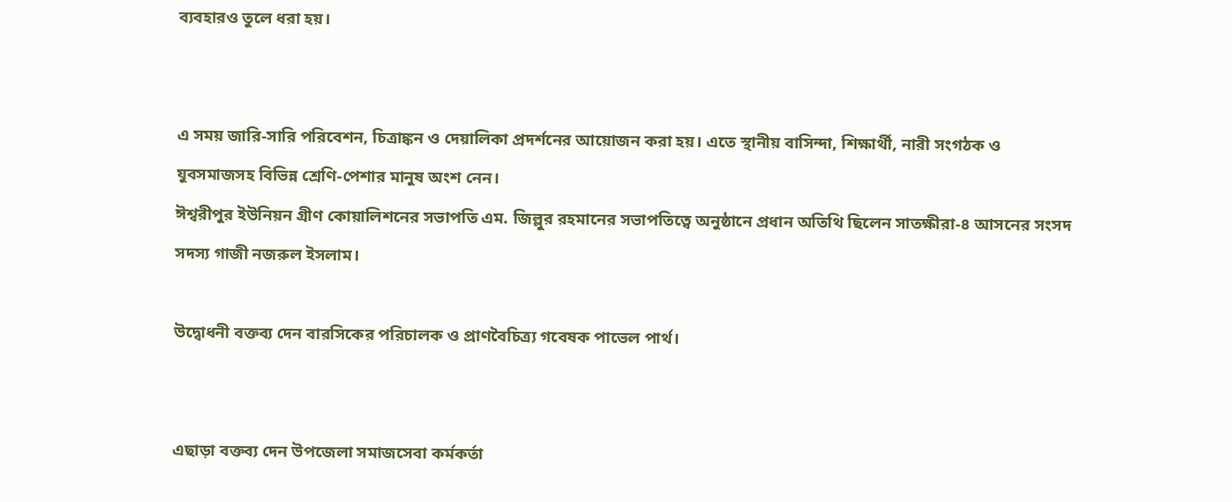ব্যবহারও তুলে ধরা হয়।


এ সময় জারি-সারি পরিবেশন, চিত্রাঙ্কন ও দেয়ালিকা প্রদর্শনের আয়োজন করা হয়। এতে স্থানীয় বাসিন্দা, শিক্ষার্থী, নারী সংগঠক ও যুবসমাজসহ বিভিন্ন শ্রেণি-পেশার মানুষ অংশ নেন।
ঈশ্বরীপুর ইউনিয়ন গ্রীণ কোয়ালিশনের সভাপতি এম. জিল্লুর রহমানের সভাপতিত্বে অনুষ্ঠানে প্রধান অতিথি ছিলেন সাতক্ষীরা-৪ আসনের সংসদ সদস্য গাজী নজরুল ইসলাম।

উদ্বোধনী বক্তব্য দেন বারসিকের পরিচালক ও প্রাণবৈচিত্র্য গবেষক পাভেল পার্থ।


এছাড়া বক্তব্য দেন উপজেলা সমাজসেবা কর্মকর্তা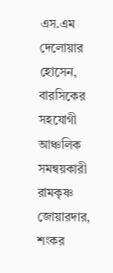এস.এম দেলোয়ার হোসেন, বারসিকের সহযোগী আঞ্চলিক সমন্বয়কারী রামকৃষ্ণ জোয়ারদার, শংকর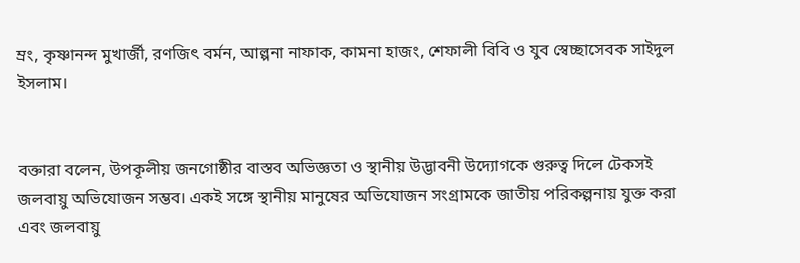ম্রং, কৃষ্ণানন্দ মুখার্জী, রণজিৎ বর্মন, আল্পনা নাফাক, কামনা হাজং, শেফালী বিবি ও যুব স্বেচ্ছাসেবক সাইদুল ইসলাম।


বক্তারা বলেন, উপকূলীয় জনগোষ্ঠীর বাস্তব অভিজ্ঞতা ও স্থানীয় উদ্ভাবনী উদ্যোগকে গুরুত্ব দিলে টেকসই জলবায়ু অভিযোজন সম্ভব। একই সঙ্গে স্থানীয় মানুষের অভিযোজন সংগ্রামকে জাতীয় পরিকল্পনায় যুক্ত করা এবং জলবায়ু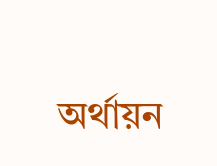অর্থায়ন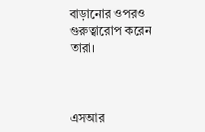বাড়ানোর ওপরও গুরুত্বারোপ করেন তারা।



এসআর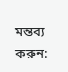মন্তব্য করুন: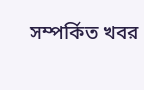সম্পর্কিত খবর